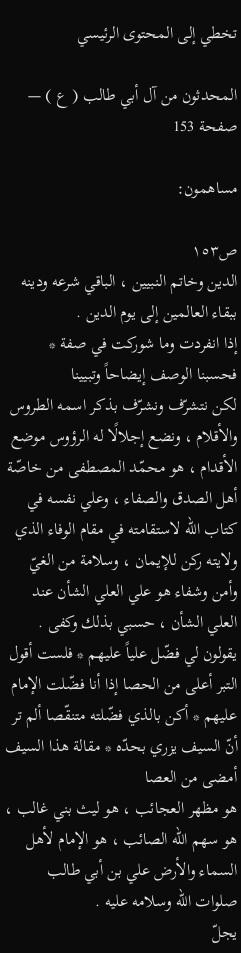تخطي إلى المحتوى الرئيسي

المحدثون من آل أبي طالب ( ع ) — صفحة 153

مساهمون:

ص١٥٣
الدين وخاتم النبيين ، الباقي شرعه ودينه ببقاء العالمين إلى يوم الدين .
إذا انفردت وما شوركت في صفة * فحسبنا الوصف إيضاحاً وتبيينا
لكن نتشرّف ونشرّف بذكر اسمه الطروس والأقلام ، ونضع إجلالًا له الرؤوس موضع الأقدام ، هو محمّد المصطفى من خاصّة أهل الصدق والصفاء ، وعلي نفسه في كتاب اللّه لاستقامته في مقام الوفاء الذي ولايته ركن للإيمان ، وسلامة من الغيّ وأمن وشفاء هو علي العلي الشأن عند العلي الشأن ، حسبي بذلك وكفى .
يقولون لي فضّل علياً عليهم * فلست أقول التبر أعلى من الحصا إذا أنا فضّلت الإمام عليهم * أكن بالذي فضّلته متنقّصا ألم تر أنّ السيف يزري بحدّه * مقالة هذا السيف أمضى من العصا
هو مظهر العجائب ، هو ليث بني غالب ، هو سهم اللّه الصائب ، هو الإمام لأهل السماء والأرض علي بن أبي طالب صلوات اللّه وسلامه عليه .
يجلّ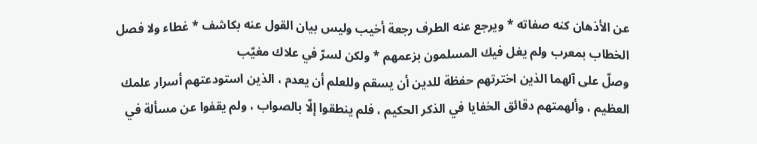عن الأذهان كنه صفاته * ويرجع عنه الطرف رجعة أخيب وليس بيان القول عنه بكاشف * غطاء ولا فصل الخطاب بمعرب ولم يغل فيك المسلمون بزعمهم * ولكن لسرّ في علاك مغيّب
وصلّ على آلهما الذين اخترتهم حفظة للدين أن يسقم وللعلم أن يعدم ، الذين استودعتهم أسرار علمك العظيم ، وألهمتهم دقائق الخفايا في الذكر الحكيم ، فلم ينطقوا إلّا بالصواب ، ولم يقفوا عن مسألة في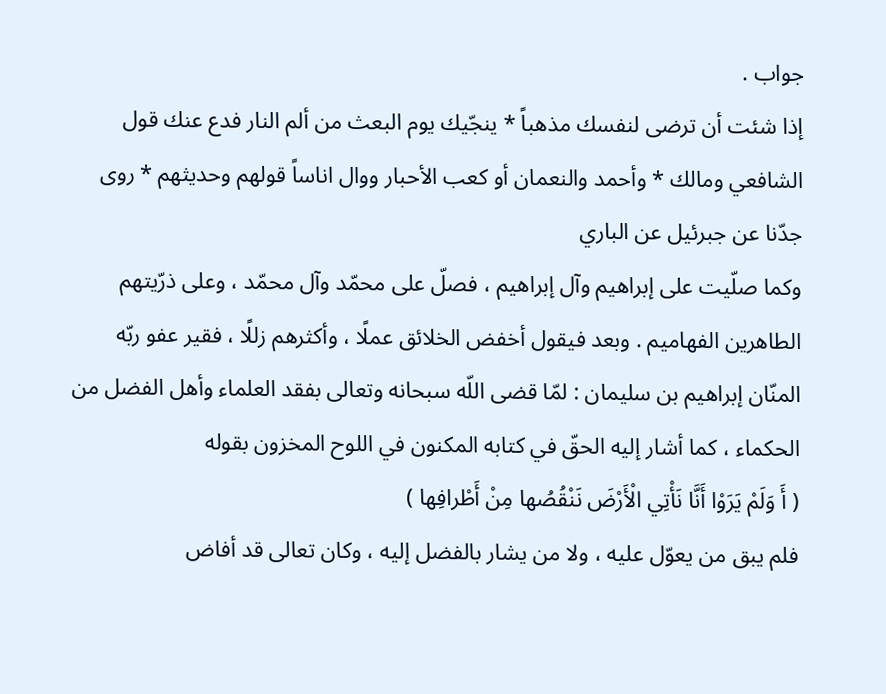جواب .
إذا شئت أن ترضى لنفسك مذهباً * ينجّيك يوم البعث من ألم النار فدع عنك قول الشافعي ومالك * وأحمد والنعمان أو كعب الأحبار ووال اناساً قولهم وحديثهم * روى جدّنا عن جبرئيل عن الباري
وكما صلّيت على إبراهيم وآل إبراهيم ، فصلّ على محمّد وآل محمّد ، وعلى ذرّيتهم الطاهرين الفهاميم . وبعد فيقول أخفض الخلائق عملًا ، وأكثرهم زللًا ، فقير عفو ربّه المنّان إبراهيم بن سليمان : لمّا قضى اللّه سبحانه وتعالى بفقد العلماء وأهل الفضل من الحكماء ، كما أشار إليه الحقّ في كتابه المكنون في اللوح المخزون بقوله
( أَ وَلَمْ يَرَوْا أَنَّا نَأْتِي الْأَرْضَ نَنْقُصُها مِنْ أَطْرافِها )
فلم يبق من يعوّل عليه ، ولا من يشار بالفضل إليه ، وكان تعالى قد أفاض